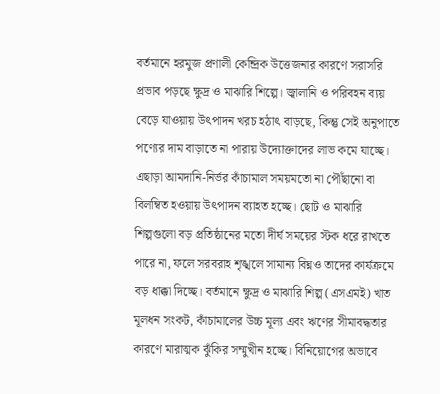বর্তমানে হরমুজ প্রণালী কেন্দ্রিক উত্তেজনার কারণে সরাসরি প্রভাব পড়ছে ক্ষুদ্র ও মাঝারি শিল্পে। জ্বালানি ও পরিবহন ব্যয় বেড়ে যাওয়ায় উৎপাদন খরচ হঠাৎ বাড়ছে, কিন্তু সেই অনুপাতে পণ্যের দাম বাড়াতে না পারায় উদ্যোক্তাদের লাভ কমে যাচ্ছে।
এছাড়া আমদানি-নির্ভর কাঁচামাল সময়মতো না পৌঁছানো বা বিলম্বিত হওয়ায় উৎপাদন ব্যাহত হচ্ছে। ছোট ও মাঝারি শিল্পগুলো বড় প্রতিষ্ঠানের মতো দীর্ঘ সময়ের স্টক ধরে রাখতে পারে না, ফলে সরবরাহ শৃঙ্খলে সামান্য বিঘ্নও তাদের কার্যক্রমে বড় ধাক্কা দিচ্ছে। বর্তমানে ক্ষুদ্র ও মাঝারি শিল্প (এসএমই) খাত মূলধন সংকট, কাঁচামালের উচ্চ মূল্য এবং ঋণের সীমাবদ্ধতার কারণে মারাত্মক ঝুঁকির সম্মুখীন হচ্ছে। বিনিয়োগের অভাবে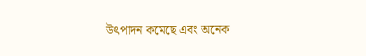উৎপাদন কমেছে এবং অনেক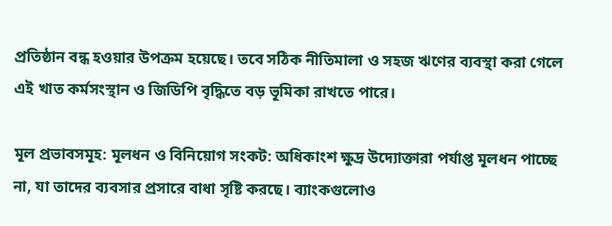প্রতিষ্ঠান বন্ধ হওয়ার উপক্রম হয়েছে। তবে সঠিক নীতিমালা ও সহজ ঋণের ব্যবস্থা করা গেলে এই খাত কর্মসংস্থান ও জিডিপি বৃদ্ধিতে বড় ভূমিকা রাখতে পারে।

মূল প্রভাবসমূহ: মূলধন ও বিনিয়োগ সংকট: অধিকাংশ ক্ষুদ্র উদ্যোক্তারা পর্যাপ্ত মূলধন পাচ্ছে না, যা তাদের ব্যবসার প্রসারে বাধা সৃষ্টি করছে। ব্যাংকগুলোও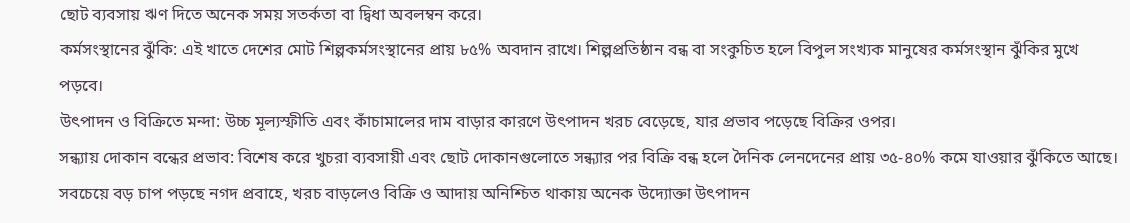ছোট ব্যবসায় ঋণ দিতে অনেক সময় সতর্কতা বা দ্বিধা অবলম্বন করে।
কর্মসংস্থানের ঝুঁকি: এই খাতে দেশের মোট শিল্পকর্মসংস্থানের প্রায় ৮৫% অবদান রাখে। শিল্পপ্রতিষ্ঠান বন্ধ বা সংকুচিত হলে বিপুল সংখ্যক মানুষের কর্মসংস্থান ঝুঁকির মুখে পড়বে।
উৎপাদন ও বিক্রিতে মন্দা: উচ্চ মূল্যস্ফীতি এবং কাঁচামালের দাম বাড়ার কারণে উৎপাদন খরচ বেড়েছে, যার প্রভাব পড়েছে বিক্রির ওপর।
সন্ধ্যায় দোকান বন্ধের প্রভাব: বিশেষ করে খুচরা ব্যবসায়ী এবং ছোট দোকানগুলোতে সন্ধ্যার পর বিক্রি বন্ধ হলে দৈনিক লেনদেনের প্রায় ৩৫-৪০% কমে যাওয়ার ঝুঁকিতে আছে।
সবচেয়ে বড় চাপ পড়ছে নগদ প্রবাহে, খরচ বাড়লেও বিক্রি ও আদায় অনিশ্চিত থাকায় অনেক উদ্যোক্তা উৎপাদন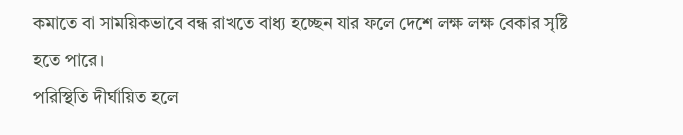কমাতে বা সাময়িকভাবে বন্ধ রাখতে বাধ্য হচ্ছেন যার ফলে দেশে লক্ষ লক্ষ বেকার সৃষ্টি হতে পারে।
পরিস্থিতি দীর্ঘায়িত হলে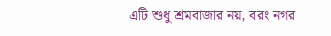এটি শুধু শ্রমবাজার নয়, বরং নগর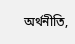অর্থনীতি,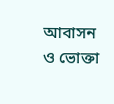আবাসন ও ভোক্তা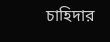চাহিদার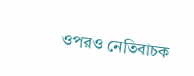ওপরও নেতিবাচক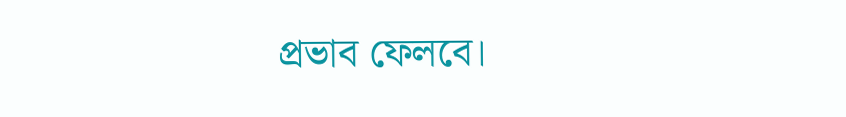প্রভাব ফেলবে।